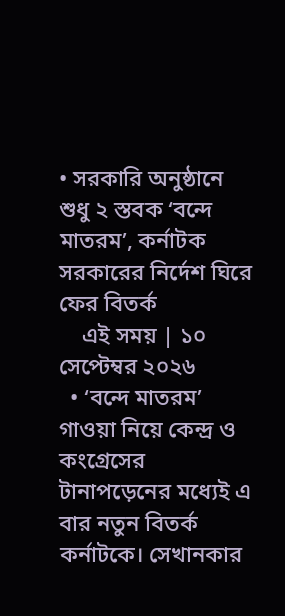• সরকারি অনুষ্ঠানে শুধু ২ স্তবক ‘বন্দে মাতরম’, কর্নাটক সরকারের নির্দেশ ঘিরে ফের বিতর্ক
    এই সময় | ১০ সেপ্টেম্বর ২০২৬
  • ‘বন্দে মাতরম’ গাওয়া নিয়ে কেন্দ্র ও কংগ্রেসের টানাপড়েনের মধ্যেই এ বার নতুন বিতর্ক কর্নাটকে। সেখানকার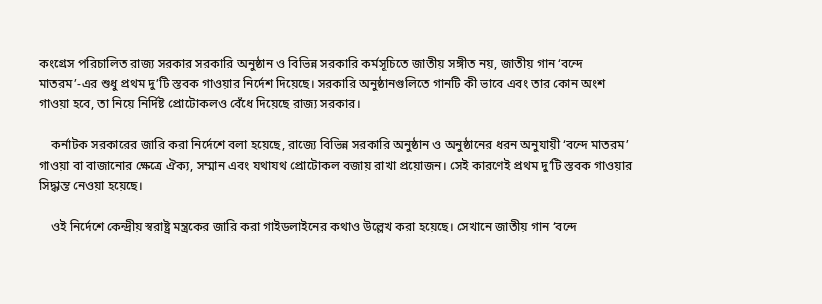কংগ্রেস পরিচালিত রাজ্য সরকার সরকারি অনুষ্ঠান ও বিভিন্ন সরকারি কর্মসূচিতে জাতীয় সঙ্গীত নয়, জাতীয় গান ‘বন্দে মাতরম’-এর শুধু প্রথম দু’টি স্তবক গাওয়ার নির্দেশ দিয়েছে। সরকারি অনুষ্ঠানগুলিতে গানটি কী ভাবে এবং তার কোন অংশ গাওয়া হবে, তা নিয়ে নির্দিষ্ট প্রোটোকলও বেঁধে দিয়েছে রাজ্য সরকার।

    কর্নাটক সরকারের জারি করা নির্দেশে বলা হয়েছে, রাজ্যে বিভিন্ন সরকারি অনুষ্ঠান ও অনুষ্ঠানের ধরন অনুযায়ী ‘বন্দে মাতরম’ গাওয়া বা বাজানোর ক্ষেত্রে ঐক্য, সম্মান এবং যথাযথ প্রোটোকল বজায় রাখা প্রয়োজন। সেই কারণেই প্রথম দু’টি স্তবক গাওয়ার সিদ্ধান্ত নেওয়া হয়েছে।

    ওই নির্দেশে কেন্দ্রীয় স্বরাষ্ট্র মন্ত্রকের জারি করা গাইডলাইনের কথাও উল্লেখ করা হয়েছে। সেখানে জাতীয় গান ‘বন্দে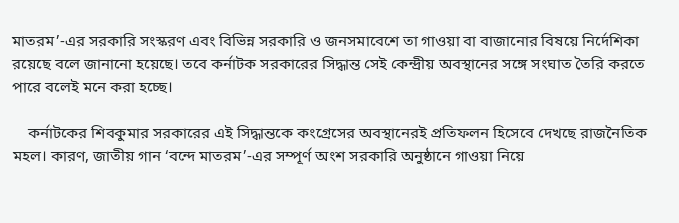মাতরম’-এর সরকারি সংস্করণ এবং বিভিন্ন সরকারি ও জনসমাবেশে তা গাওয়া বা বাজানোর বিষয়ে নির্দেশিকা রয়েছে বলে জানানো হয়েছে। তবে কর্নাটক সরকারের সিদ্ধান্ত সেই কেন্দ্রীয় অবস্থানের সঙ্গে সংঘাত তৈরি করতে পারে বলেই মনে করা হচ্ছে।

    কর্নাটকের শিবকুমার সরকারের এই সিদ্ধান্তকে কংগ্রেসের অবস্থানেরই প্রতিফলন হিসেবে দেখছে রাজনৈতিক মহল। কারণ, জাতীয় গান ‘বন্দে মাতরম’-এর সম্পূর্ণ অংশ সরকারি অনুষ্ঠানে গাওয়া নিয়ে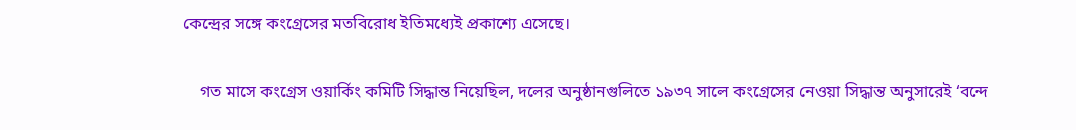কেন্দ্রের সঙ্গে কংগ্রেসের মতবিরোধ ইতিমধ্যেই প্রকাশ্যে এসেছে।

    গত মাসে কংগ্রেস ওয়ার্কিং কমিটি সিদ্ধান্ত নিয়েছিল, দলের অনুষ্ঠানগুলিতে ১৯৩৭ সালে কংগ্রেসের নেওয়া সিদ্ধান্ত অনুসারেই ‘বন্দে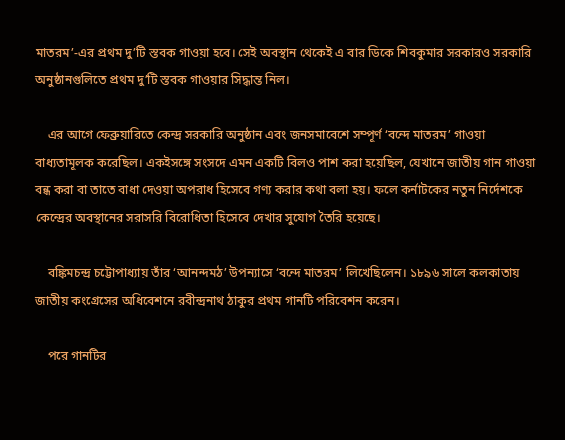মাতরম’-এর প্রথম দু’টি স্তবক গাওয়া হবে। সেই অবস্থান থেকেই এ বার ডিকে শিবকুমার সরকারও সরকারি অনুষ্ঠানগুলিতে প্রথম দু’টি স্তবক গাওয়ার সিদ্ধান্ত নিল।

    এর আগে ফেব্রুয়ারিতে কেন্দ্র সরকারি অনুষ্ঠান এবং জনসমাবেশে সম্পূর্ণ ‘বন্দে মাতরম’ গাওয়া বাধ্যতামূলক করেছিল। একইসঙ্গে সংসদে এমন একটি বিলও পাশ করা হয়েছিল, যেখানে জাতীয় গান গাওয়া বন্ধ করা বা তাতে বাধা দেওয়া অপরাধ হিসেবে গণ্য করার কথা বলা হয়। ফলে কর্নাটকের নতুন নির্দেশকে কেন্দ্রের অবস্থানের সরাসরি বিরোধিতা হিসেবে দেখার সুযোগ তৈরি হয়েছে।

    বঙ্কিমচন্দ্র চট্টোপাধ্যায় তাঁর ‘আনন্দমঠ’ উপন্যাসে ‘বন্দে মাতরম’ লিখেছিলেন। ১৮৯৬ সালে কলকাতায় জাতীয় কংগ্রেসের অধিবেশনে রবীন্দ্রনাথ ঠাকুর প্রথম গানটি পরিবেশন করেন।

    পরে গানটির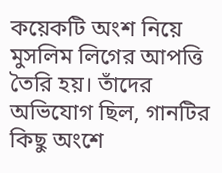কয়েকটি অংশ নিয়ে মুসলিম লিগের আপত্তি তৈরি হয়। তাঁদের অভিযোগ ছিল, গানটির কিছু অংশে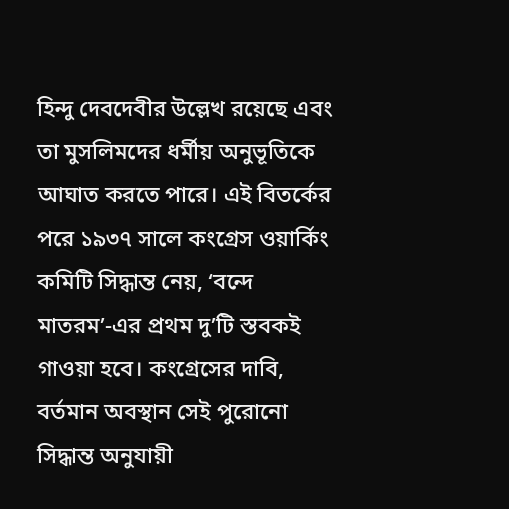হিন্দু দেবদেবীর উল্লেখ রয়েছে এবং তা মুসলিমদের ধর্মীয় অনুভূতিকে আঘাত করতে পারে। এই বিতর্কের পরে ১৯৩৭ সালে কংগ্রেস ওয়ার্কিং কমিটি সিদ্ধান্ত নেয়, ‘বন্দে মাতরম’-এর প্রথম দু’টি স্তবকই গাওয়া হবে। কংগ্রেসের দাবি, বর্তমান অবস্থান সেই পুরোনো সিদ্ধান্ত অনুযায়ী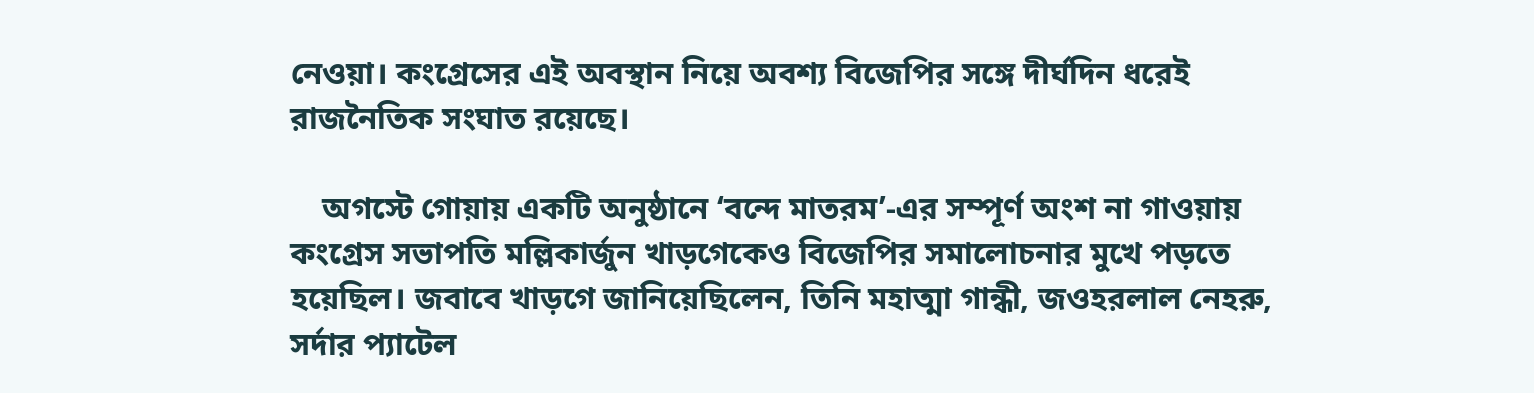নেওয়া। কংগ্রেসের এই অবস্থান নিয়ে অবশ্য বিজেপির সঙ্গে দীর্ঘদিন ধরেই রাজনৈতিক সংঘাত রয়েছে।

    অগস্টে গোয়ায় একটি অনুষ্ঠানে ‘বন্দে মাতরম’-এর সম্পূর্ণ অংশ না গাওয়ায় কংগ্রেস সভাপতি মল্লিকার্জুন খাড়গেকেও বিজেপির সমালোচনার মুখে পড়তে হয়েছিল। জবাবে খাড়গে জানিয়েছিলেন, তিনি মহাত্মা গান্ধী, জওহরলাল নেহরু, সর্দার প্যাটেল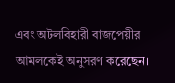এবং অটলবিহারী বাজপেয়ীর আমলকেই অনুসরণ করেছেন।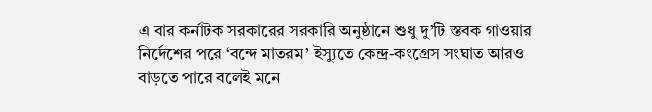এ বার কর্নাটক সরকারের সরকারি অনুষ্ঠানে শুধু দু’টি স্তবক গাওয়ার নির্দেশের পরে ‘বন্দে মাতরম’ ইস্যুতে কেন্দ্র-কংগ্রেস সংঘাত আরও বাড়তে পারে বলেই মনে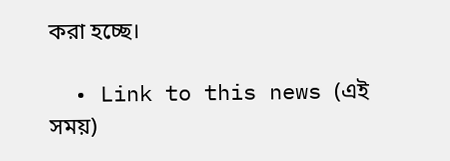করা হচ্ছে।

  • Link to this news (এই সময়)